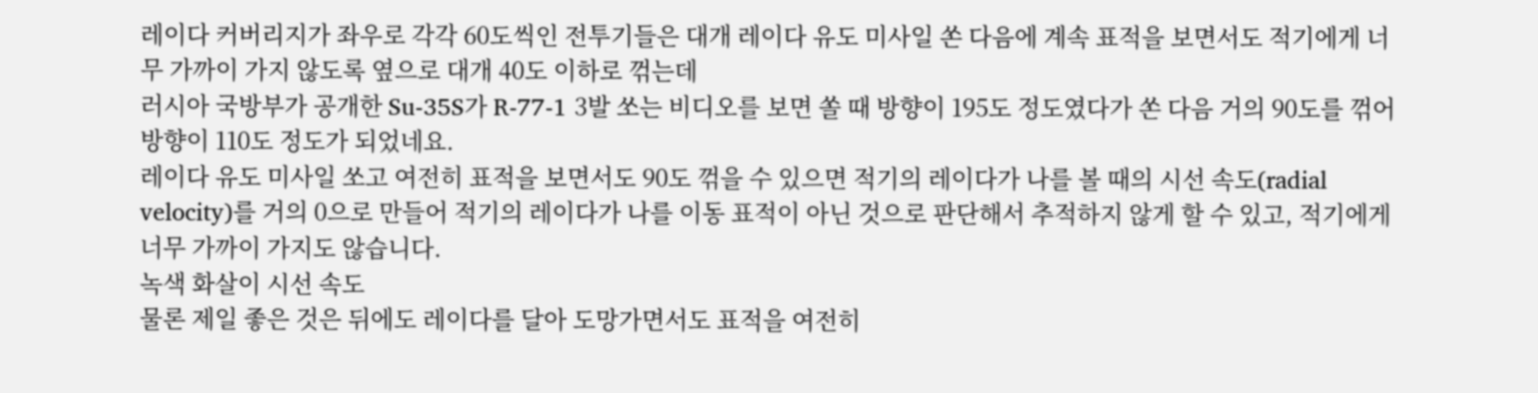레이다 커버리지가 좌우로 각각 60도씩인 전투기들은 대개 레이다 유도 미사일 쏜 다음에 계속 표적을 보면서도 적기에게 너무 가까이 가지 않도록 옆으로 대개 40도 이하로 꺾는데
러시아 국방부가 공개한 Su-35S가 R-77-1 3발 쏘는 비디오를 보면 쏠 때 방향이 195도 정도였다가 쏜 다음 거의 90도를 꺾어 방향이 110도 정도가 되었네요.
레이다 유도 미사일 쏘고 여전히 표적을 보면서도 90도 꺾을 수 있으면 적기의 레이다가 나를 볼 때의 시선 속도(radial velocity)를 거의 0으로 만들어 적기의 레이다가 나를 이동 표적이 아닌 것으로 판단해서 추적하지 않게 할 수 있고, 적기에게 너무 가까이 가지도 않습니다.
녹색 화살이 시선 속도
물론 제일 좋은 것은 뒤에도 레이다를 달아 도망가면서도 표적을 여전히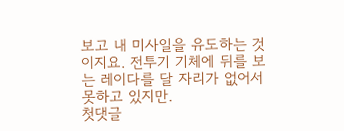보고 내 미사일을 유도하는 것이지요. 전투기 기체에 뒤를 보는 레이다를 달 자리가 없어서 못하고 있지만.
첫댓글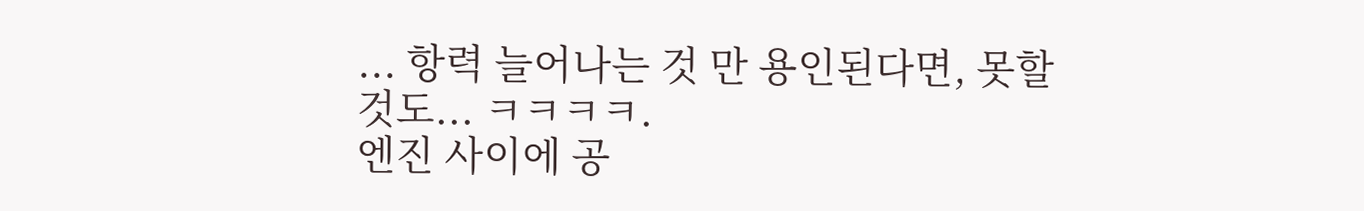... 항력 늘어나는 것 만 용인된다면, 못할 것도... ㅋㅋㅋㅋ.
엔진 사이에 공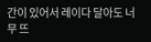간이 있어서 레이다 달아도 너무 뜨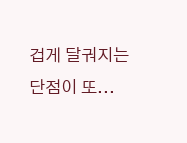겁게 달궈지는 단점이 또...